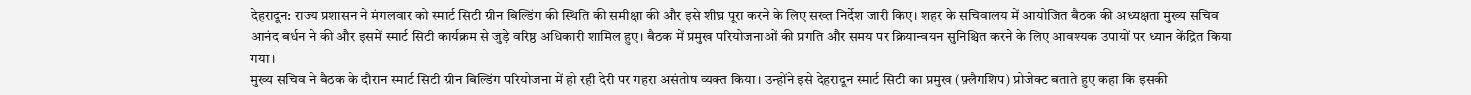देहरादून: राज्य प्रशासन ने मंगलवार को स्मार्ट सिटी ग्रीन बिल्डिंग की स्थिति की समीक्षा की और इसे शीघ्र पूरा करने के लिए सख्त निर्देश जारी किए। शहर के सचिवालय में आयोजित बैठक की अध्यक्षता मुख्य सचिव आनंद बर्धन ने की और इसमें स्मार्ट सिटी कार्यक्रम से जुड़े वरिष्ठ अधिकारी शामिल हुए। बैठक में प्रमुख परियोजनाओं की प्रगति और समय पर क्रियान्वयन सुनिश्चित करने के लिए आवश्यक उपायों पर ध्यान केंद्रित किया गया।
मुख्य सचिव ने बैठक के दौरान स्मार्ट सिटी ग्रीन बिल्डिंग परियोजना में हो रही देरी पर गहरा असंतोष व्यक्त किया। उन्होंने इसे देहरादून स्मार्ट सिटी का प्रमुख (फ़्लैगशिप) प्रोजेक्ट बताते हुए कहा कि इसकी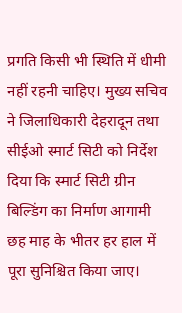प्रगति किसी भी स्थिति में धीमी नहीं रहनी चाहिए। मुख्य सचिव ने जिलाधिकारी देहरादून तथा सीईओ स्मार्ट सिटी को निर्देश दिया कि स्मार्ट सिटी ग्रीन बिल्डिंग का निर्माण आगामी छह माह के भीतर हर हाल में पूरा सुनिश्चित किया जाए।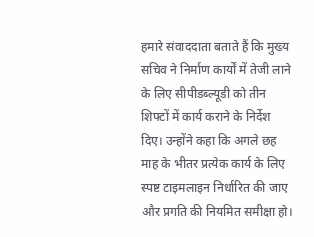हमारे संवाददाता बताते हैं कि मुख्य सचिव ने निर्माण कार्यों में तेजी लाने के लिए सीपीडब्ल्यूडी को तीन शिफ्टों में कार्य कराने के निर्देश दिए। उन्होंने कहा कि अगले छह माह के भीतर प्रत्येक कार्य के लिए स्पष्ट टाइमलाइन निर्धारित की जाए और प्रगति की नियमित समीक्षा हो।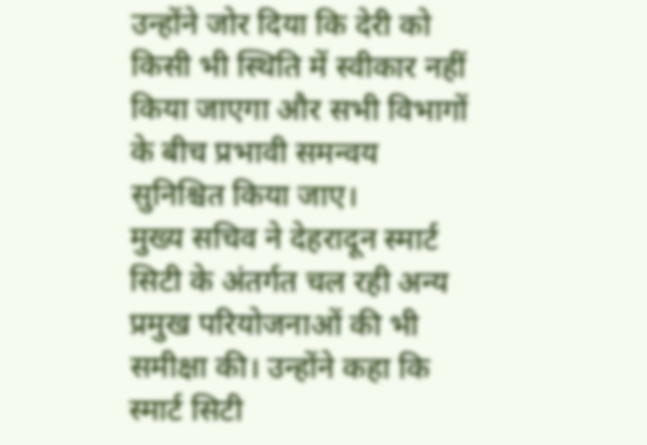उन्होंने जोर दिया कि देरी को किसी भी स्थिति में स्वीकार नहीं किया जाएगा और सभी विभागों के बीच प्रभावी समन्वय सुनिश्चित किया जाए।
मुख्य सचिव ने देहरादून स्मार्ट सिटी के अंतर्गत चल रही अन्य प्रमुख परियोजनाओं की भी समीक्षा की। उन्होंने कहा कि स्मार्ट सिटी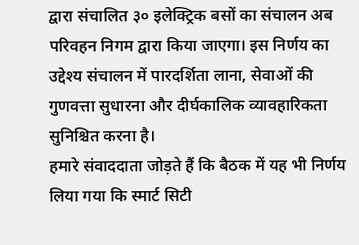द्वारा संचालित ३० इलेक्ट्रिक बसों का संचालन अब परिवहन निगम द्वारा किया जाएगा। इस निर्णय का उद्देश्य संचालन में पारदर्शिता लाना, सेवाओं की गुणवत्ता सुधारना और दीर्घकालिक व्यावहारिकता सुनिश्चित करना है।
हमारे संवाददाता जोड़ते हैं कि बैठक में यह भी निर्णय लिया गया कि स्मार्ट सिटी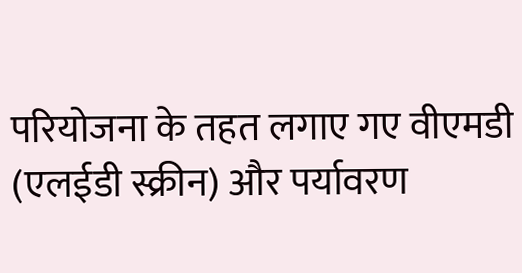परियोजना के तहत लगाए गए वीएमडी (एलईडी स्क्रीन) और पर्यावरण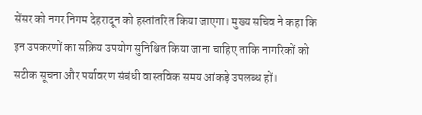सेंसर को नगर निगम देहरादून को हस्तांतरित किया जाएगा। मुख्य सचिव ने कहा कि इन उपकरणों का सक्रिय उपयोग सुनिश्चित किया जाना चाहिए ताकि नागरिकों को सटीक सूचना और पर्यावरण संबंधी वास्तविक समय आंकड़े उपलब्ध हों।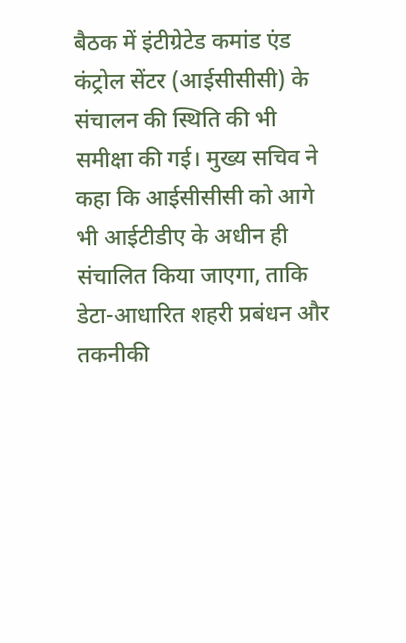बैठक में इंटीग्रेटेड कमांड एंड कंट्रोल सेंटर (आईसीसीसी) के संचालन की स्थिति की भी समीक्षा की गई। मुख्य सचिव ने कहा कि आईसीसीसी को आगे भी आईटीडीए के अधीन ही संचालित किया जाएगा, ताकि डेटा-आधारित शहरी प्रबंधन और तकनीकी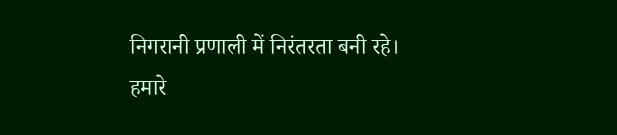निगरानी प्रणाली में निरंतरता बनी रहे।
हमारे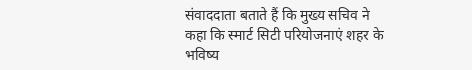संवाददाता बताते हैं कि मुख्य सचिव ने कहा कि स्मार्ट सिटी परियोजनाएं शहर के भविष्य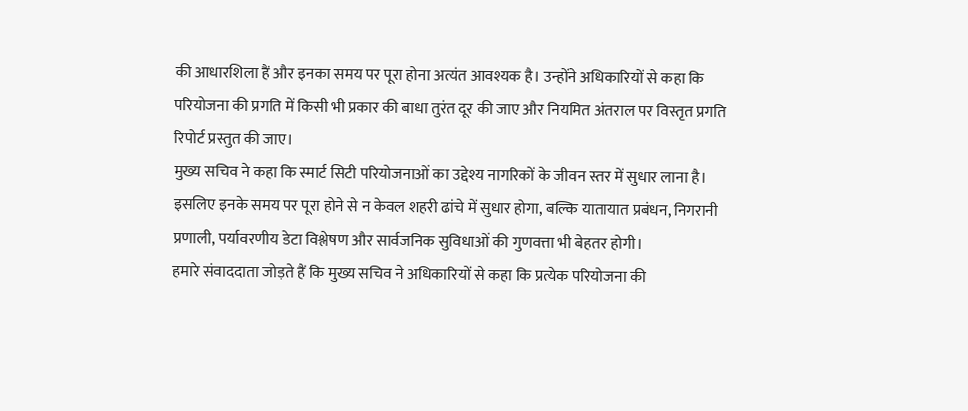की आधारशिला हैं और इनका समय पर पूरा होना अत्यंत आवश्यक है। उन्होंने अधिकारियों से कहा कि परियोजना की प्रगति में किसी भी प्रकार की बाधा तुरंत दूर की जाए और नियमित अंतराल पर विस्तृत प्रगति रिपोर्ट प्रस्तुत की जाए।
मुख्य सचिव ने कहा कि स्मार्ट सिटी परियोजनाओं का उद्देश्य नागरिकों के जीवन स्तर में सुधार लाना है। इसलिए इनके समय पर पूरा होने से न केवल शहरी ढांचे में सुधार होगा, बल्कि यातायात प्रबंधन, निगरानी प्रणाली, पर्यावरणीय डेटा विश्लेषण और सार्वजनिक सुविधाओं की गुणवत्ता भी बेहतर होगी।
हमारे संवाददाता जोड़ते हैं कि मुख्य सचिव ने अधिकारियों से कहा कि प्रत्येक परियोजना की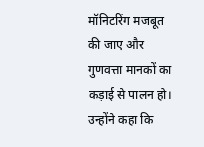मॉनिटरिंग मजबूत की जाए और गुणवत्ता मानकों का कड़ाई से पालन हो। उन्होंने कहा कि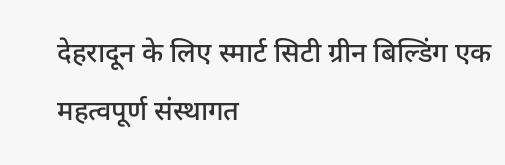देहरादून के लिए स्मार्ट सिटी ग्रीन बिल्डिंग एक महत्वपूर्ण संस्थागत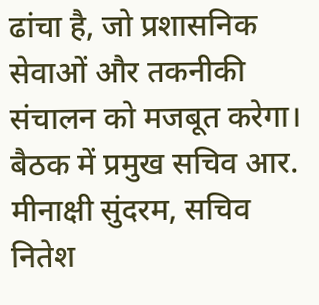ढांचा है, जो प्रशासनिक सेवाओं और तकनीकी संचालन को मजबूत करेगा।
बैठक में प्रमुख सचिव आर. मीनाक्षी सुंदरम, सचिव नितेश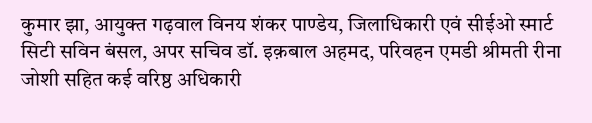कुमार झा, आयुक्त गढ़वाल विनय शंकर पाण्डेय, जिलाधिकारी एवं सीईओ स्मार्ट सिटी सविन बंसल, अपर सचिव डॉ. इक़बाल अहमद, परिवहन एमडी श्रीमती रीना जोशी सहित कई वरिष्ठ अधिकारी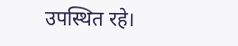उपस्थित रहे।